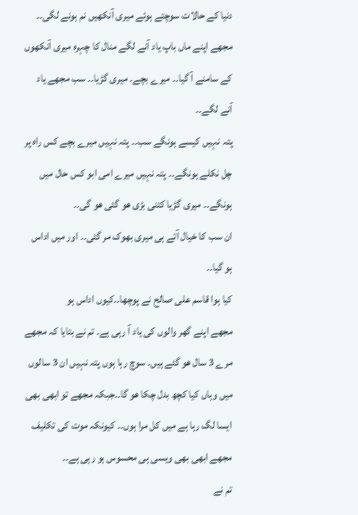دنیا کے حالات سوچتے ہوئے میری آنکھیں نم ہونے لگی۔۔ مجھے اپنے ماں باپ یاد آنے لگے منال کا چہرہ میری آنکھوں کے سامنے آ گیا۔۔ میرے بچے۔ میری گڑیا۔۔ سب مجھے یاد آنے لگے۔۔
پتہ نہیں کیسے ہونگے سب۔۔ پتہ نہیں میرے بچے کس راہ پر چل نکلے ہونگے۔۔ پتہ نہیں میرے امی ابو کس حال میں ہونگے۔۔ میری گڑیا کتنی بڑی هو گئی هو گی۔۔
ان سب کا خیال آتے ہی میری بھوک مر گئی۔۔ اور میں اداس ہو گیا۔۔
کیا ہوا قاسم علی صالح نے پوچھا۔۔کیوں اداس ہو
مجھے اپنے گھر والوں کی یاد آ رہی ہے۔ تم نے بتایا کہ مجھے مرے 3 سال ھو گئے ہیں۔ سوچ رہا ہوں پتہ نہیں ان 3 سالوں میں وہاں کیا کچھ بدل چکا هو گا۔۔جبکہ مجھے تو ابھی بھی ایسا لگ رہا ہے میں کل مرا ہوں۔۔ کیونکہ موت کی تکلیف مجھے ابھی بھی ویسی ہی محسوس ہو رہی ہے۔۔
تم نے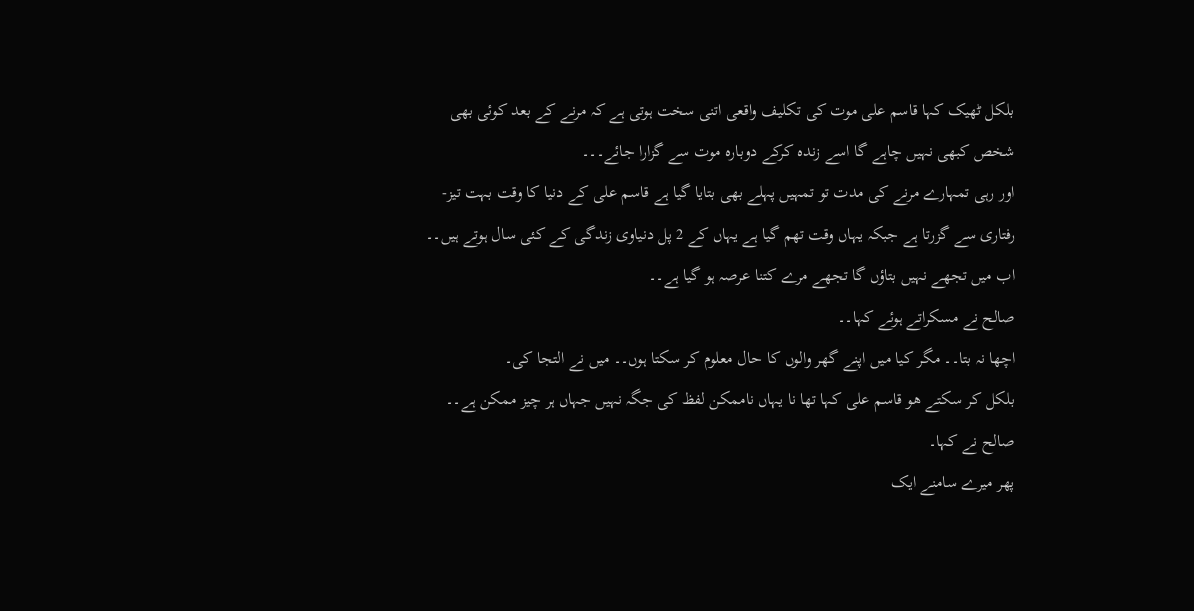بلکل ٹھیک کہا قاسم علی موت کی تکلیف واقعی اتنی سخت ہوتی ہے کہ مرنے کے بعد کوئی بھی شخص کبھی نہیں چاہے گا اسے زندہ کرکے دوبارہ موت سے گزارا جائے۔۔۔
اور رہی تمہارے مرنے کی مدت تو تمہیں پہلے بھی بتایا گیا ہے قاسم علی کے دنیا کا وقت بہت تیز-رفتاری سے گزرتا ہے جبکہ یہاں وقت تھم گیا ہے یہاں کے 2 پل دنیاوی زندگی کے کئی سال ہوتے ہیں۔۔
اب میں تجھے نہیں بتاؤں گا تجھے مرے کتنا عرصہ ہو گیا ہے۔۔
صالح نے مسکراتے ہوئے کہا۔۔
اچھا نہ بتا۔۔ مگر کیا میں اپنے گھر والوں کا حال معلوم کر سکتا ہوں۔۔ میں نے التجا کی۔
بلکل کر سکتے هو قاسم علی کہا تھا نا یہاں ناممکن لفظ کی جگہ نہیں جہاں ہر چیز ممکن ہے۔۔ صالح نے کہا۔
پھر میرے سامنے ایک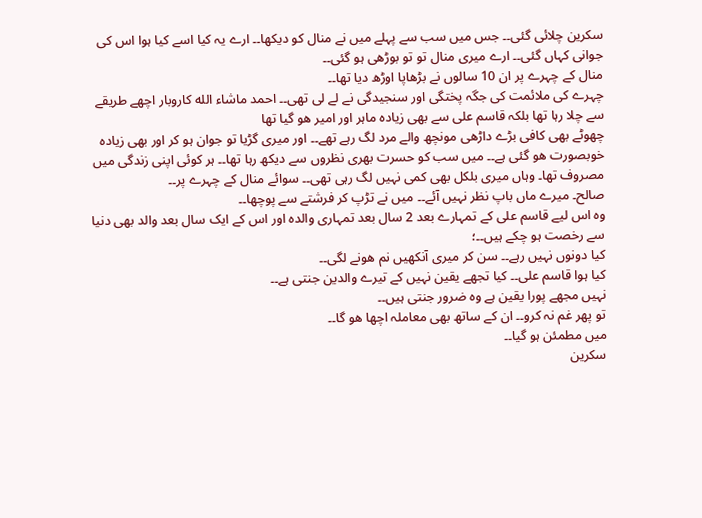سکرین چلائی گئی۔۔ جس میں سب سے پہلے میں نے منال کو دیکھا۔۔ ارے یہ کیا اسے کیا ہوا اس کی جوانی کہاں گئی۔۔ ارے میری منال تو تو بوڑھی ہو گئی۔۔
منال کے چہرے پر ان 10 سالوں نے بڑھاپا اوڑھ دیا تھا۔۔
چہرے کی ملائمت کی جگہ پختگی اور سنجیدگی نے لے لی تھی۔۔ احمد ماشاء الله کاروبار اچھے طریقے سے چلا رہا تھا بلکہ قاسم علی سے بھی زیادہ ماہر اور امیر هو گیا تھا
چھوٹے بھی کافی بڑے داڑھی مونچھ والے مرد لگ رہے تھے۔۔ اور میری گڑیا تو جوان ہو کر اور بھی زیادہ خوبصورت هو گئی ہے۔۔ میں سب کو حسرت بھری نظروں سے دیکھ رہا تھا۔۔ ہر کوئی اپنی زندگی میں مصروف تھا۔ وہاں میری بلکل بھی کمی نہیں لگ رہی تھی۔۔ سوائے منال کے چہرے پر۔۔
صالح۔ میرے ماں باپ نظر نہیں آئے۔۔ میں نے تڑپ کر فرشتے سے پوچھا۔۔
وہ اس لیے قاسم علی کے تمہارے بعد 2 سال بعد تمہاری والدہ اور اس کے ایک سال بعد والد بھی دنیا سے رخصت ہو چکے ہیں۔۔؛
کیا دونوں نہیں رہے۔۔ سن کر میری آنکھیں نم ھونے لگی۔۔
کیا ہوا قاسم علی۔۔ کیا تجھے یقین نہیں کے تیرے والدین جنتی ہے۔۔
نہیں مجھے پورا یقین ہے وہ ضرور جنتی ہیں۔۔
تو پھر غم نہ کرو۔۔ ان کے ساتھ بھی معاملہ اچھا هو گا۔۔
میں مطمئن ہو گیا۔۔
سکرین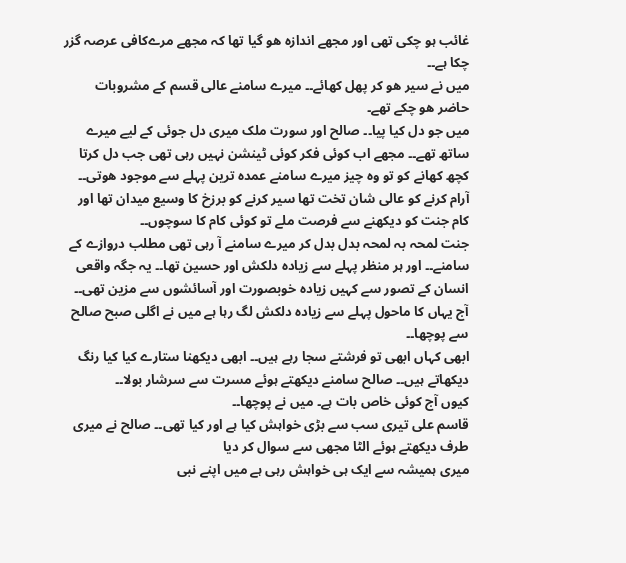غائب ہو چکی تھی اور مجھے اندازہ هو گیا تھا کہ مجھے مرےکافی عرصہ گزر چکا ہے۔۔
میں نے سیر هو کر پھل کھائے۔۔ میرے سامنے عالی قسم کے مشروبات حاضر هو چکے تھے۔
میں جو دل کیا پیا۔۔ صالح اور سورت ملک میری دل جوئی کے لیے میرے ساتھ تھے۔۔ مجھے اب کوئی فکر کوئی ٹینشن نہیں رہی تھی جب دل کرتا کچھ کھانے کو تو وہ چیز میرے سامنے عمدہ ترین پہلے سے موجود ھوتی۔۔ آرام کرنے کو عالی شان تخت تھا سیر کرنے کو برزخ کا وسیع میدان تھا اور کام جنت کو دیکھنے سے فرصت ملے تو کوئی کام کا سوچوں۔۔
جنت لمحہ بہ لمحہ بدل بدل کر میرے سامنے آ رہی تھی مطلب دروازے کے سامنے۔۔ اور ہر منظر پہلے سے زیادہ دلکش اور حسین تھا۔۔ یہ جگہ واقعی انسان کے تصور سے کہیں زیادہ خوبصورت اور آسائشوں سے مزین تھی۔۔
آج یہاں کا ماحول پہلے سے زیادہ دلکش لگ رہا ہے میں نے اگلی صبح صالح سے پوچھا۔۔
ابھی کہاں ابھی تو فرشتے سجا رہے ہیں۔۔ ابھی دیکھنا ستارے کیا کیا رنگ دیکھاتے ہیں۔۔ صالح سامنے دیکھتے ہوئے مسرت سے سرشار بولا۔۔
کیوں آج کوئی خاص بات ہے۔ میں نے پوچھا۔۔
قاسم علی تیری سب سے بڑی خواہش کیا ہے اور کیا تھی۔۔ صالح نے میری طرف دیکھتے ہوئے الٹا مجھی سے سوال کر دیا
میری ہمیشہ سے ایک ہی خواہش رہی ہے میں اپنے نبی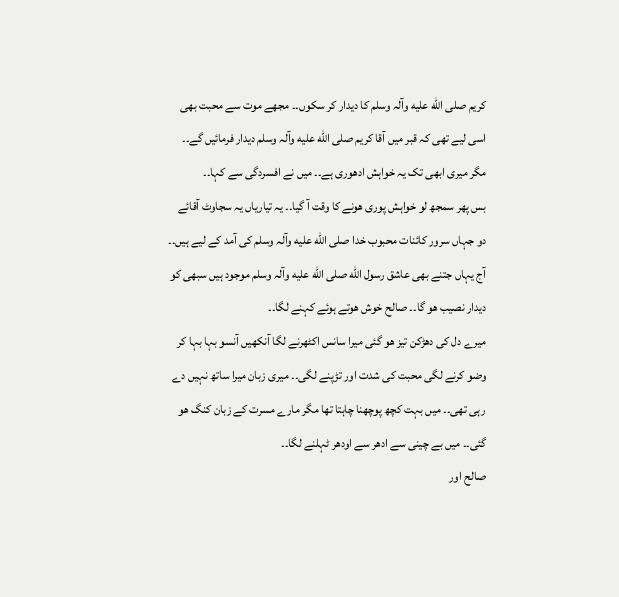کریم صلی الله علیه وآلہ وسلم کا دیدار کر سکوں۔۔ مجھے موت سے محبت بھی اسی لیے تھی کہ قبر میں آقا کریم صلی الله علیه وآلہ وسلم دیدار فرمائیں گے۔۔ مگر میری ابھی تک یہ خواہش ادھوری ہے۔۔ میں نے افسردگی سے کہا۔۔
بس پھر سمجھ لو خواہش پوری ھونے کا وقت آ گیا۔۔ یہ تیاریاں یہ سجاوٹ آقائے دو جہاں سرور کائنات محبوب خدا صلی الله علیه وآلہ وسلم کی آمد کے لیے ہیں۔۔
آج یہاں جتنے بھی عاشق رسول اللّه صلی الله علیه وآلہ وسلم موجود ہیں سبھی کو دیدار نصیب هو گا۔۔ صالح خوش ھوتے ہوئے کہنے لگا۔۔
میرے دل کی دھڑکن تیز ھو گئی میرا سانس اکٹھرنے لگا آنکھیں آنسو بہا بہا کر وضو کرنے لگی محبت کی شدت اور تڑپنے لگی۔۔ میری زبان میرا ساتھ نہیں دے رہی تھی۔۔ میں بہت کچھ پوچھنا چاہتا تھا مگر مارے مسرت کے زبان کنگ هو گئی۔۔ میں بے چینی سے ادھر سے اودھر ٹہلنے لگا۔۔
صالح اور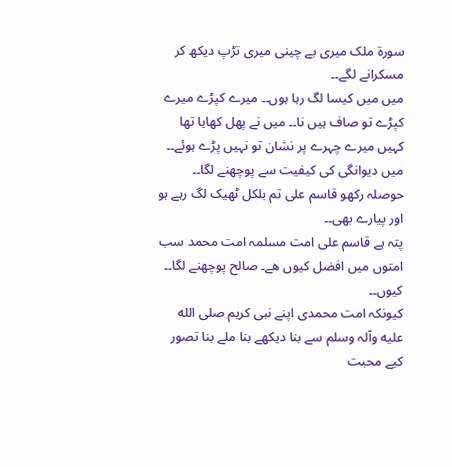سورۃ ملک میری بے چینی میری تڑپ دیکھ کر مسکرانے لگے۔۔
میں میں کیسا لگ رہا ہوں۔۔ میرے کپڑے میرے کپڑے تو صاف ہیں نا۔۔ میں نے پھل کھایا تھا کہیں میرے چہرے پر نشان تو نہیں پڑے ہوئے۔۔
میں دیوانگی کی کیفیت سے پوچھنے لگا۔۔
حوصلہ رکھو قاسم علی تم بلکل ٹھیک لگ رہے ہو اور پیارے بھی۔۔
پتہ ہے قاسم علی امت مسلمہ امت محمد سب امتوں میں افضل کیوں هے۔ صالح پوچھنے لگا۔۔
کیوں۔۔
کیونکہ امت محمدی اپنے نبی کریم صلی الله علیه وآلہ وسلم سے بنا دیکھے بنا ملے بنا تصور کیے محبت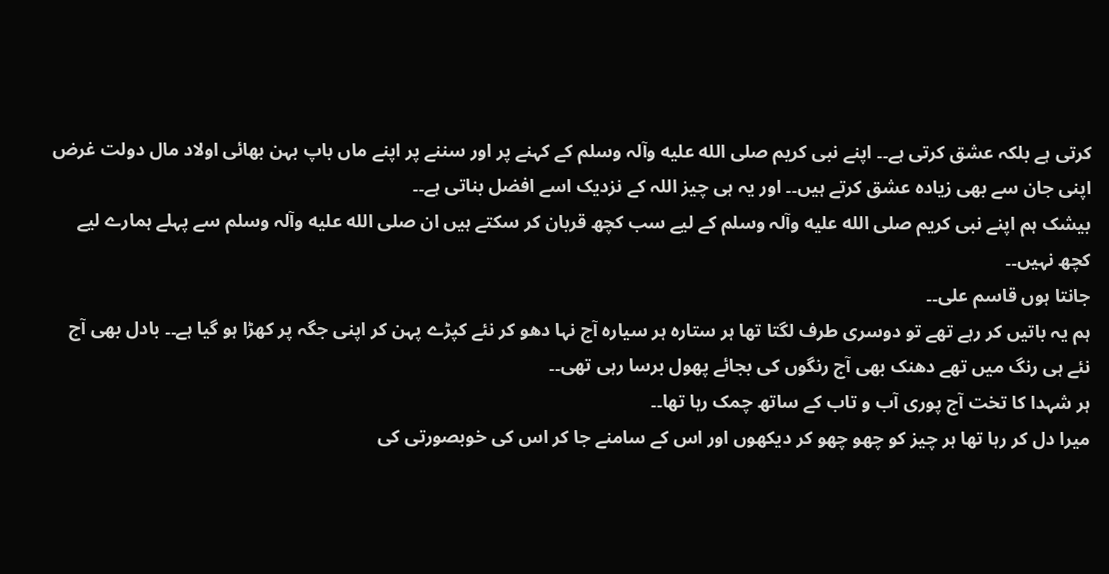کرتی ہے بلکہ عشق کرتی ہے۔۔ اپنے نبی کریم صلی الله علیه وآلہ وسلم کے کہنے پر اور سننے پر اپنے ماں باپ بہن بھائی اولاد مال دولت غرض اپنی جان سے بھی زیادہ عشق کرتے ہیں۔۔ اور یہ ہی چیز اللہ کے نزدیک اسے افضل بناتی ہے۔۔
بیشک ہم اپنے نبی کریم صلی الله علیه وآلہ وسلم کے لیے سب کچھ قربان کر سکتے ہیں ان صلی الله علیه وآلہ وسلم سے پہلے ہمارے لیے کچھ نہیں۔۔
جانتا ہوں قاسم علی۔۔
ہم یہ باتیں کر رہے تھے تو دوسری طرف لگتا تھا ہر ستارہ ہر سیارہ آج نہا دھو کر نئے کپڑے پہن کر اپنی جگہ پر کھڑا ہو گیا ہے۔۔ بادل بھی آج نئے ہی رنگ میں تھے دھنک بھی آج رنگوں کی بجائے پھول برسا رہی تھی۔۔
ہر شہدا کا تخت آج پوری آب و تاب کے ساتھ چمک رہا تھا۔۔
میرا دل کر رہا تھا ہر چیز کو چھو چھو کر دیکھوں اور اس کے سامنے جا کر اس کی خوبصورتی کی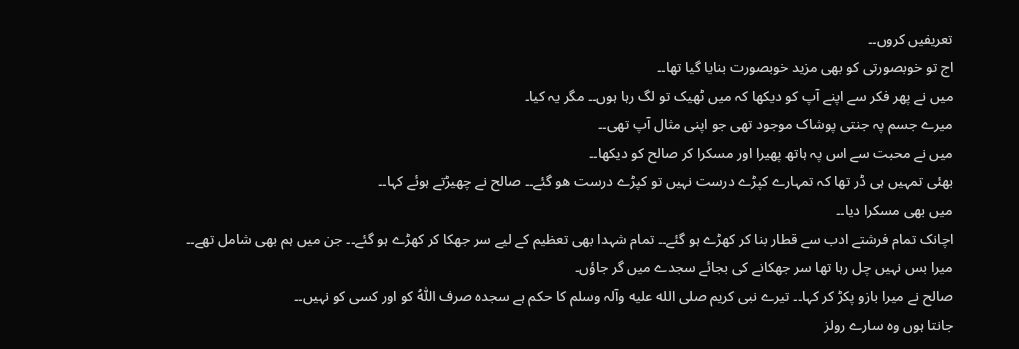تعریفیں کروں۔۔
اج تو خوبصورتی کو بھی مزید خوبصورت بنایا گیا تھا۔۔
میں نے پھر فکر سے اپنے آپ کو دیکھا کہ میں ٹھیک تو لگ رہا ہوں۔۔ مگر یہ کیا۔
میرے جسم پہ جنتی پوشاک موجود تھی جو اپنی مثال آپ تھی۔۔
میں نے محبت سے اس پہ ہاتھ پھیرا اور مسکرا کر صالح کو دیکھا۔۔
بھئی تمہیں ہی ڈر تھا کہ تمہارے کپڑے درست نہیں تو کپڑے درست هو گئے۔۔ صالح نے چھیڑتے ہوئے کہا۔۔
میں بھی مسکرا دیا۔۔
اچانک تمام فرشتے ادب سے قطار بنا کر کھڑے ہو گئے۔۔ تمام شہدا بھی تعظیم کے لیے سر جھکا کر کھڑے ہو گئے۔۔ جن میں ہم بھی شامل تھے۔۔
میرا بس نہیں چل رہا تھا سر جھکانے کی بجائے سجدے میں گر جاؤں۔
صالح نے میرا بازو پکڑ کر کہا۔۔ تیرے نبی کریم صلی الله علیه وآلہ وسلم کا حکم ہے سجدہ صرف اللّٰهُ کو اور کسی کو نہیں۔۔
جانتا ہوں وہ سارے رولز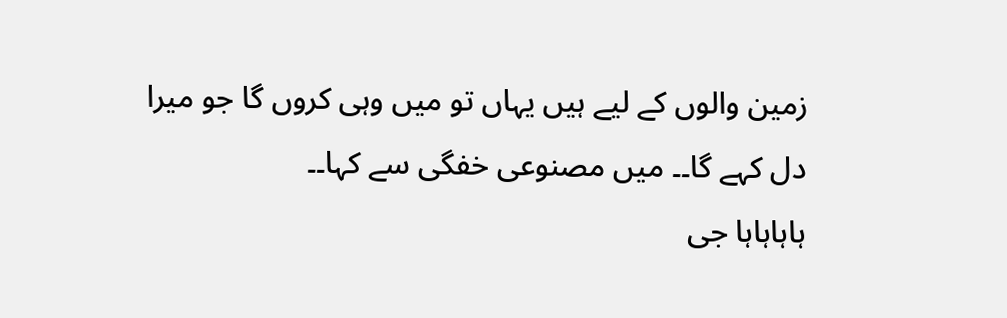زمین والوں کے لیے ہیں یہاں تو میں وہی کروں گا جو میرا دل کہے گا۔۔ میں مصنوعی خفگی سے کہا۔۔
ہاہاہاہا جی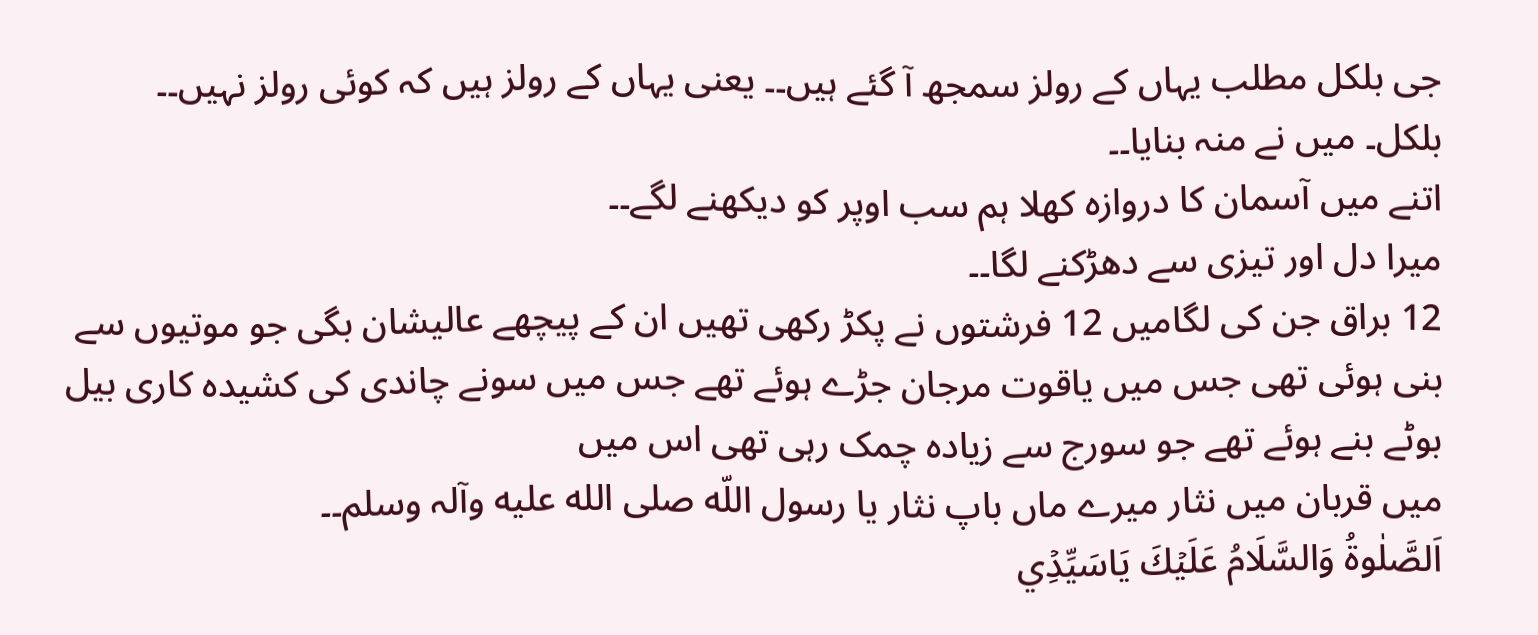جی بلکل مطلب یہاں کے رولز سمجھ آ گئے ہیں۔۔ یعنی یہاں کے رولز ہیں کہ کوئی رولز نہیں۔۔
بلکل۔ میں نے منہ بنایا۔۔
اتنے میں آسمان کا دروازہ کھلا ہم سب اوپر کو دیکھنے لگے۔۔
میرا دل اور تیزی سے دھڑکنے لگا۔۔
12 براق جن کی لگامیں 12 فرشتوں نے پکڑ رکھی تھیں ان کے پیچھے عالیشان بگی جو موتیوں سے بنی ہوئی تھی جس میں یاقوت مرجان جڑے ہوئے تھے جس میں سونے چاندی کی کشیدہ کاری بیل بوٹے بنے ہوئے تھے جو سورج سے زیادہ چمک رہی تھی اس میں
میں قربان میں نثار میرے ماں باپ نثار یا رسول اللّه صلی الله علیه وآلہ وسلم۔۔
اَلصَّلٰوةُ وَالسَّلَامُ عَلَيۡكَ يَاسَيِّدِۡي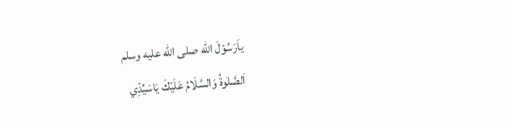ياَرَسُوۡلَ الله صلى الله عليه وسلم
اَلصَّلٰوةُ وَالسَّلَامُ عَلَيۡكَ يَاسَيِّدِۡي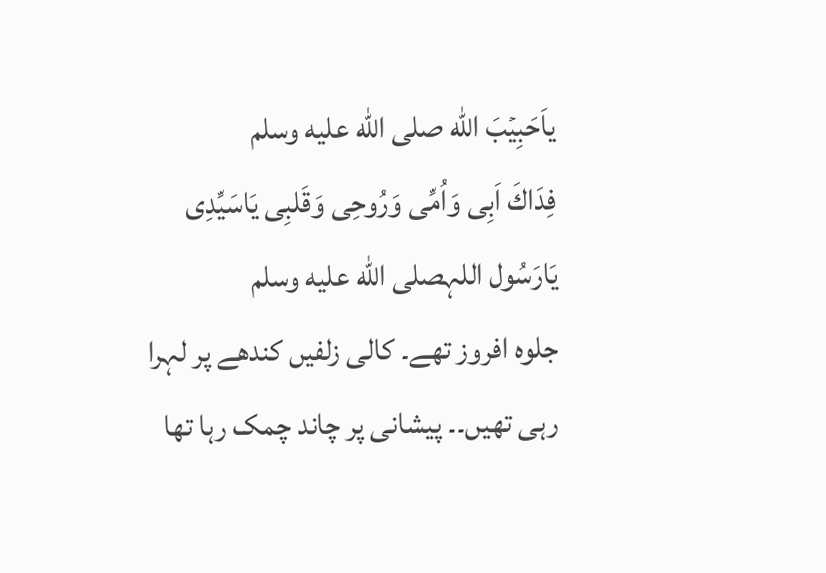ياَحَبِيۡبَ الله صلى الله عليه وسلم
فِدَاكَ اَبِی وَاُمِّی وَرُوحِی وَقَلبِی یَاسَیِّدِی یَارَسُول اللہصلى الله عليه وسلم
جلوہ افروز تھے۔ کالی زلفیں کندھے پر لہرا رہی تھیں۔۔ پیشانی پر چاند چمک رہا تھا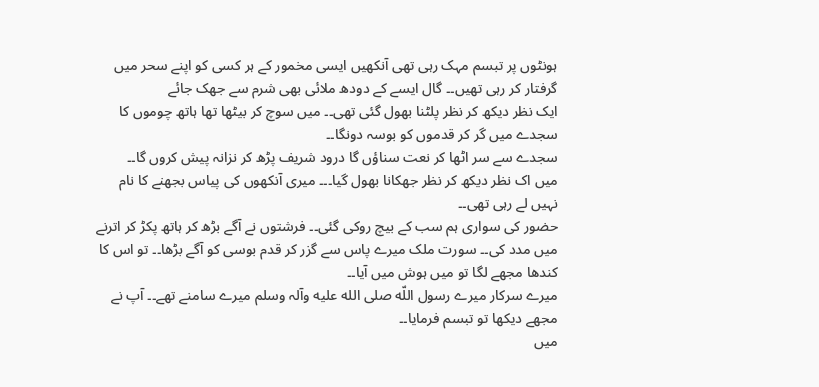ہونٹوں پر تبسم مہک رہی تھی آنکھیں ایسی مخمور کے ہر کسی کو اپنے سحر میں گرفتار کر رہی تھیں۔۔ گال ایسے کے دودھ ملائی بھی شرم سے جھک جائے
ایک نظر دیکھ کر نظر پلٹنا بھول گئی تھی۔۔ میں سوچ کر بیٹھا تھا ہاتھ چوموں کا سجدے میں گر کر قدموں کو بوسہ دونگا۔۔
سجدے سے سر اٹھا کر نعت سناؤں گا درود شریف پڑھ کر نزانہ پیش کروں گا۔۔
میں اک نظر دیکھ کر نظر جھکانا بھول گیا۔۔۔ میری آنکھوں کی پیاس بجھنے کا نام نہیں لے رہی تھی۔۔
حضور کی سواری ہم سب کے بیچ روکی گئی۔۔ فرشتوں نے آگے بڑھ کر ہاتھ پکڑ کر اترنے میں مدد کی۔۔ سورت ملک میرے پاس سے گزر کر قدم بوسی کو آگے بڑھا۔۔ تو اس کا کندھا مجھے لگا تو میں ہوش میں آیا۔۔
میرے سرکار میرے رسول اللّه صلی الله علیه وآلہ وسلم میرے سامنے تھے۔۔ آپ نے مجھے دیکھا تو تبسم فرمایا۔۔
میں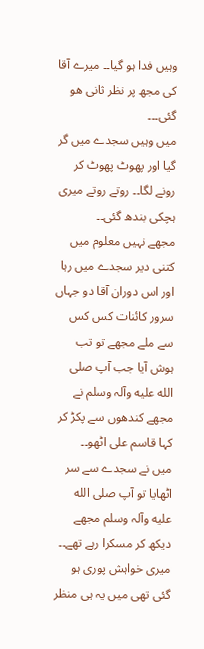وہیں فدا ہو گیا۔۔ میرے آقا کی مجھ پر نظر ثانی هو گئی۔۔۔
میں وہیں سجدے میں گر گیا اور پھوٹ پھوٹ کر رونے لگا۔۔ روتے روتے میری ہچکی بندھ گئی۔۔
مجھے نہیں معلوم میں کتنی دیر سجدے میں رہا اور اس دوران آقا دو جہاں سرور کائنات کس کس سے ملے مجھے تو تب ہوش آیا جب آپ صلی الله علیه وآلہ وسلم نے مجھے کندھوں سے پکڑ کر کہا قاسم علی اٹھو۔۔
میں نے سجدے سے سر اٹھایا تو آپ صلی الله علیه وآلہ وسلم مجھے دیکھ کر مسکرا رہے تھے۔۔ میری خواہش پوری ہو گئی تھی میں یہ ہی منظر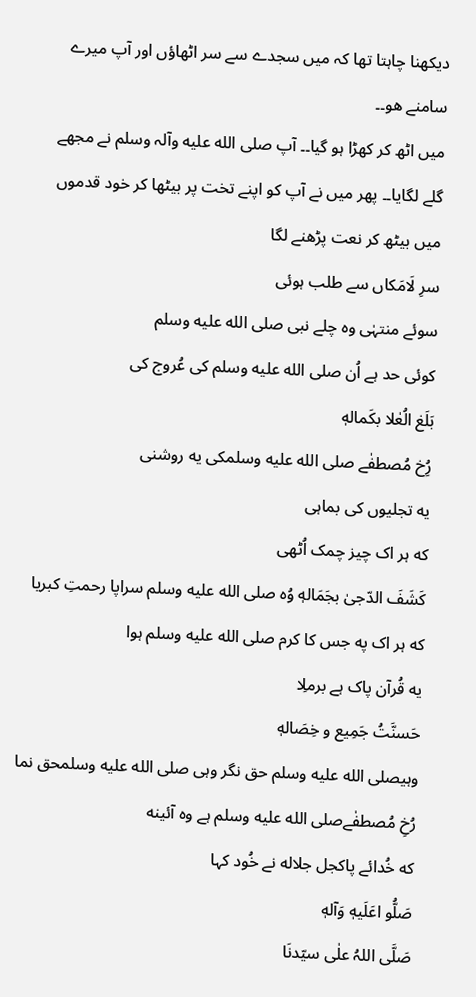دیکھنا چاہتا تھا کہ میں سجدے سے سر اٹھاؤں اور آپ میرے سامنے هو۔۔
میں اٹھ کر کھڑا ہو گیا۔۔ آپ صلی الله علیه وآلہ وسلم نے مجھے گلے لگایا۔۔ پھر میں نے آپ کو اپنے تخت پر بیٹھا کر خود قدموں میں بیٹھ کر نعت پڑھنے لگا
سرِ لَامَکاں سے طلب ہوئی
سوئے منتہٰی وہ چلے نبی صلى الله عليه وسلم
کوئی حد ہے اُن صلى الله عليه وسلم کی عُروج کی
بَلَغ الُعٰلا بکَمالهٖ
رُِخ مُصطفٰے صلى الله عليه وسلمکی یه روشنی
یه تجلیوں کی بماہی
که ہر اک چیز چمک اُٹھی
کَشَفَ الدّجیٰ بجَمَالهٖ وُہ صلى الله عليه وسلم سراپا رحمتِ کبریا
که ہر اک په جس کا کرم صلى الله عليه وسلم ہوا
یه قُرآن پاک ہے برملِا
حَسنَّتُ جَمِیع و خِصَالهٖ
وہیصلى الله عليه وسلم حق نگر وہی صلى الله عليه وسلمحق نما
رُخِ مُصطفٰےصلى الله عليه وسلم ہے وہ آئینه
که خُدائے پاکجل جلاله نے خُود کہا
صَلُّو اعَلَیهٖ وَآلهٖ
صَلَّی اللہُ علٰی سیّدنَا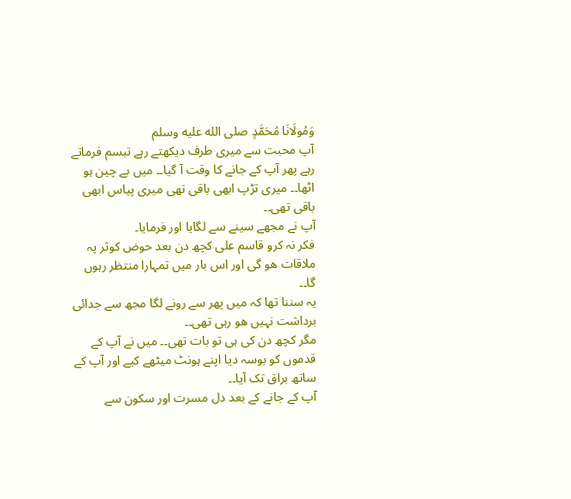وَمُولَانَا مُحَمَّدٍ صلى الله عليه وسلم
آپ محبت سے میری طرف دیکھتے رہے تبسم فرماتے رہے پھر آپ کے جانے کا وقت آ گیا۔۔ میں بے چین ہو اٹھا۔۔ میری تڑپ ابھی باقی تھی میری پیاس ابھی باقی تھی۔۔
آپ نے مجھے سینے سے لگایا اور فرمایا۔
فکر نہ کرو قاسم علی کچھ دن بعد حوض کوثر پہ ملاقات هو گی اور اس بار میں تمہارا منتظر رہوں گا۔۔
یہ سننا تھا کہ میں پھر سے رونے لگا مجھ سے جدائی برداشت نہیں هو رہی تھی۔۔
مگر کچھ دن کی ہی تو بات تھی۔۔ میں نے آپ کے قدموں کو بوسہ دیا اپنے ہونٹ میٹھے کیے اور آپ کے ساتھ براق تک آیا۔۔
آپ کے جانے کے بعد دل مسرت اور سکون سے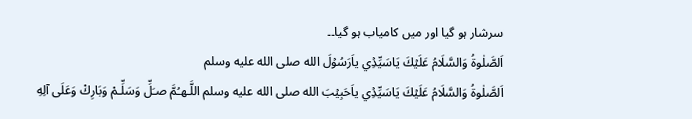سرشار ہو گیا اور میں کامیاب ہو گیا۔۔
اَلصَّلٰوةُ وَالسَّلَامُ عَلَيۡكَ يَاسَيِّدِۡي ياَرَسُوۡلَ الله صلى الله عليه وسلم
اَلصَّلٰوةُ وَالسَّلَامُ عَلَيۡكَ يَاسَيِّدِۡي ياَحَبِيۡبَ الله صلى الله عليه وسلم اللَّـھـُمَّ صـَلِّ وَسَلِّـمْ وَبَارِكْ وَعَلَى آلِهِ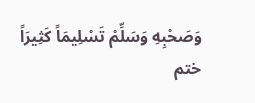وَصَحْبِهِ وَسَلِّمْ تَسْلِيمَاً كَثِيرَاً
ختم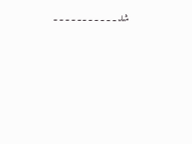شد۔۔۔۔۔۔۔۔۔۔۔